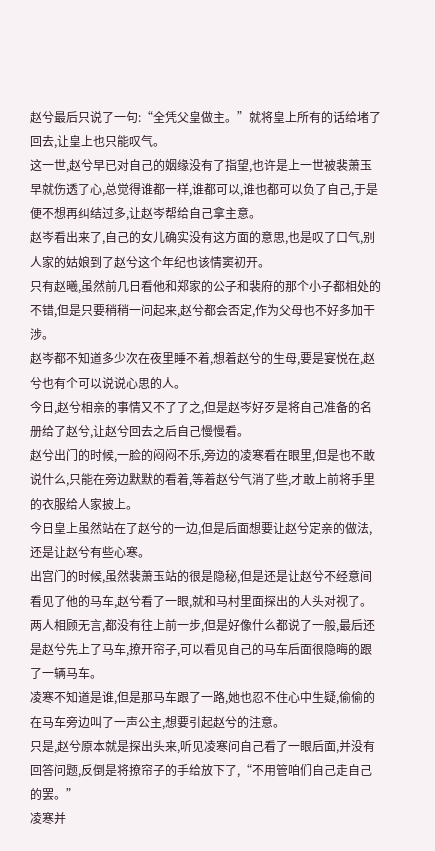赵兮最后只说了一句:“全凭父皇做主。”就将皇上所有的话给堵了回去,让皇上也只能叹气。
这一世,赵兮早已对自己的姻缘没有了指望,也许是上一世被裴萧玉早就伤透了心,总觉得谁都一样,谁都可以,谁也都可以负了自己,于是便不想再纠结过多,让赵岑帮给自己拿主意。
赵岑看出来了,自己的女儿确实没有这方面的意思,也是叹了口气,别人家的姑娘到了赵兮这个年纪也该情窦初开。
只有赵曦,虽然前几日看他和郑家的公子和裴府的那个小子都相处的不错,但是只要稍稍一问起来,赵兮都会否定,作为父母也不好多加干涉。
赵岑都不知道多少次在夜里睡不着,想着赵兮的生母,要是宴悦在,赵兮也有个可以说说心思的人。
今日,赵兮相亲的事情又不了了之,但是赵岑好歹是将自己准备的名册给了赵兮,让赵兮回去之后自己慢慢看。
赵兮出门的时候,一脸的闷闷不乐,旁边的凌寒看在眼里,但是也不敢说什么,只能在旁边默默的看着,等着赵兮气消了些,才敢上前将手里的衣服给人家披上。
今日皇上虽然站在了赵兮的一边,但是后面想要让赵兮定亲的做法,还是让赵兮有些心寒。
出宫门的时候,虽然裴萧玉站的很是隐秘,但是还是让赵兮不经意间看见了他的马车,赵兮看了一眼,就和马村里面探出的人头对视了。
两人相顾无言,都没有往上前一步,但是好像什么都说了一般,最后还是赵兮先上了马车,撩开帘子,可以看见自己的马车后面很隐晦的跟了一辆马车。
凌寒不知道是谁,但是那马车跟了一路,她也忍不住心中生疑,偷偷的在马车旁边叫了一声公主,想要引起赵兮的注意。
只是,赵兮原本就是探出头来,听见凌寒问自己看了一眼后面,并没有回答问题,反倒是将撩帘子的手给放下了,“不用管咱们自己走自己的罢。”
凌寒并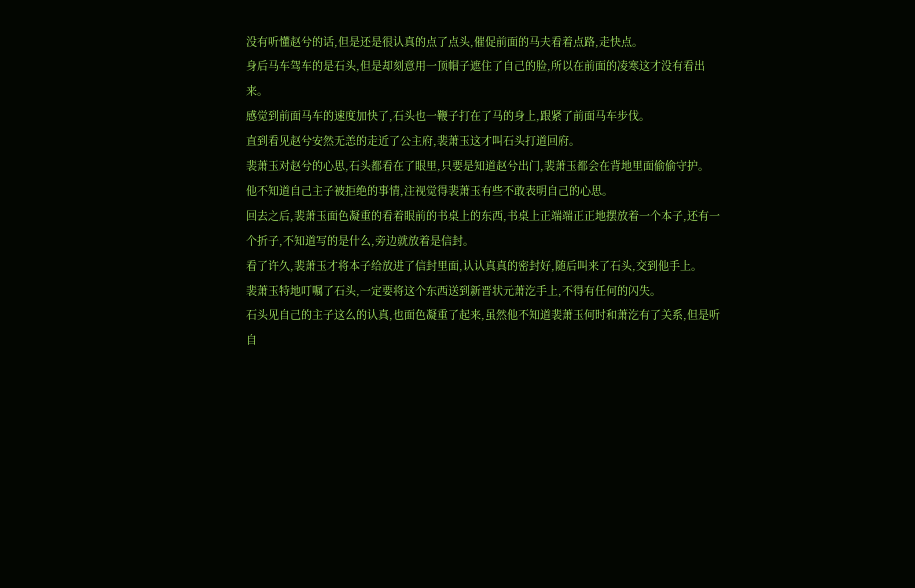没有听懂赵兮的话,但是还是很认真的点了点头,催促前面的马夫看着点路,走快点。
身后马车驾车的是石头,但是却刻意用一顶帽子遮住了自己的脸,所以在前面的凌寒这才没有看出来。
感觉到前面马车的速度加快了,石头也一鞭子打在了马的身上,跟紧了前面马车步伐。
直到看见赵兮安然无恙的走近了公主府,裴萧玉这才叫石头打道回府。
裴萧玉对赵兮的心思,石头都看在了眼里,只要是知道赵兮出门,裴萧玉都会在背地里面偷偷守护。
他不知道自己主子被拒绝的事情,注视觉得裴萧玉有些不敢表明自己的心思。
回去之后,裴萧玉面色凝重的看着眼前的书桌上的东西,书桌上正端端正正地摆放着一个本子,还有一个折子,不知道写的是什么,旁边就放着是信封。
看了许久,裴萧玉才将本子给放进了信封里面,认认真真的密封好,随后叫来了石头,交到他手上。
裴萧玉特地叮嘱了石头,一定要将这个东西送到新晋状元萧汔手上,不得有任何的闪失。
石头见自己的主子这么的认真,也面色凝重了起来,虽然他不知道裴萧玉何时和萧汔有了关系,但是听自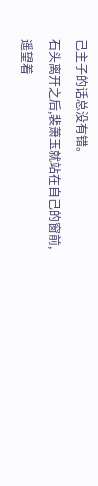己主子的话总没有错。
石头离开之后,裴萧玉就站在自己的窗前,遥望着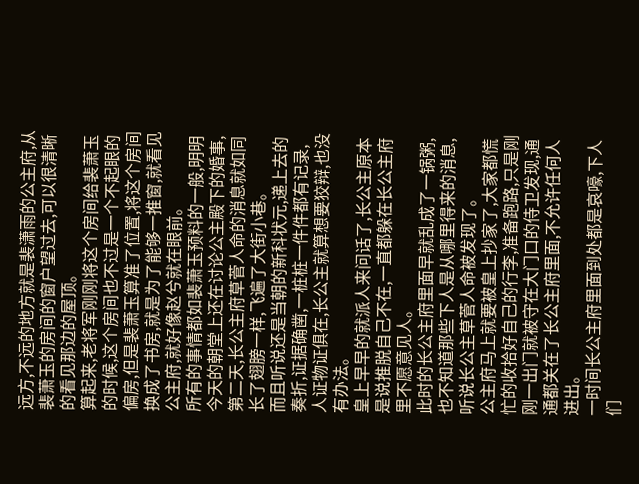远方,不远的地方就是裴潇雨的公主府,从裴萧玉的房间的窗户望过去,可以很清晰的看见那边的屋顶。
算起来,老将军刚刚将这个房间给裴萧玉的时候,这个房间也不过是一个不起眼的偏房,但是裴萧玉算准了位置,将这个房间换成了书房,就是为了能够一推窗,就看见公主府,就好像赵兮就在眼前。
所有的事情都如裴萧玉预料的一般,明明今天的朝堂上还在讨论公主殿下的婚事,第二天,长公主府草菅人命的消息就如同长了翅膀一样,飞遍了大街小巷。
而且听说还是当朝的新科状元,递上去的奏折,证据确凿,一桩桩一件件都有记录,人证物证俱在,长公主就算想要狡辩,也没有办法。
皇上早早的就派人来问话了,长公主原本是说推脱自己不在,一直都躲在长公主府里不愿意见人。
此时的长公主府里面早就乱成了一锅粥,也不知道那些下人是从哪里得来的消息,听说长公主草菅人命被发现了。
公主府马上就要被皇上抄家了,大家都慌忙的收拾好自己的行李,准备跑路,只是刚刚一出门就被守在大门口的侍卫发现,通通都关在了长公主府里面,不允许任何人进出。
一时间长公主府里面到处都是哀嚎,下人们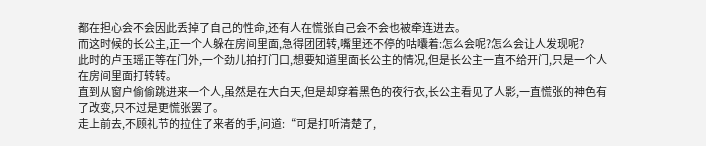都在担心会不会因此丢掉了自己的性命,还有人在慌张自己会不会也被牵连进去。
而这时候的长公主,正一个人躲在房间里面,急得团团转,嘴里还不停的咕囔着:怎么会呢?怎么会让人发现呢?
此时的卢玉瑶正等在门外,一个劲儿拍打门口,想要知道里面长公主的情况,但是长公主一直不给开门,只是一个人在房间里面打转转。
直到从窗户偷偷跳进来一个人,虽然是在大白天,但是却穿着黑色的夜行衣,长公主看见了人影,一直慌张的神色有了改变,只不过是更慌张罢了。
走上前去,不顾礼节的拉住了来者的手,问道:“可是打听清楚了,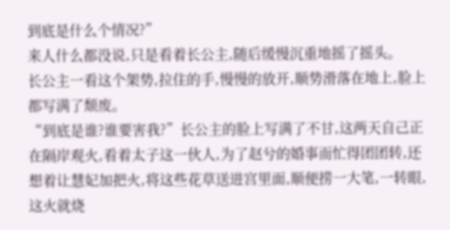到底是什么个情况?”
来人什么都没说,只是看着长公主,随后缓慢沉重地摇了摇头。
长公主一看这个架势,拉住的手,慢慢的放开,顺势滑落在地上,脸上都写满了颓废。
“到底是谁?谁要害我?”长公主的脸上写满了不甘,这两天自己正在隔岸观火,看着太子这一伙人,为了赵兮的婚事而忙得团团转,还想着让慧妃加把火,将这些花草送进宫里面,顺便捞一大笔,一转眼,这火就烧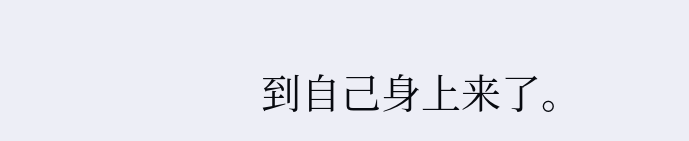到自己身上来了。